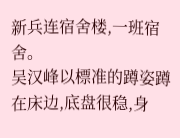新兵连宿舍楼,一班宿舍。
吴汉峰以標准的蹲姿蹲在床边,底盘很稳,身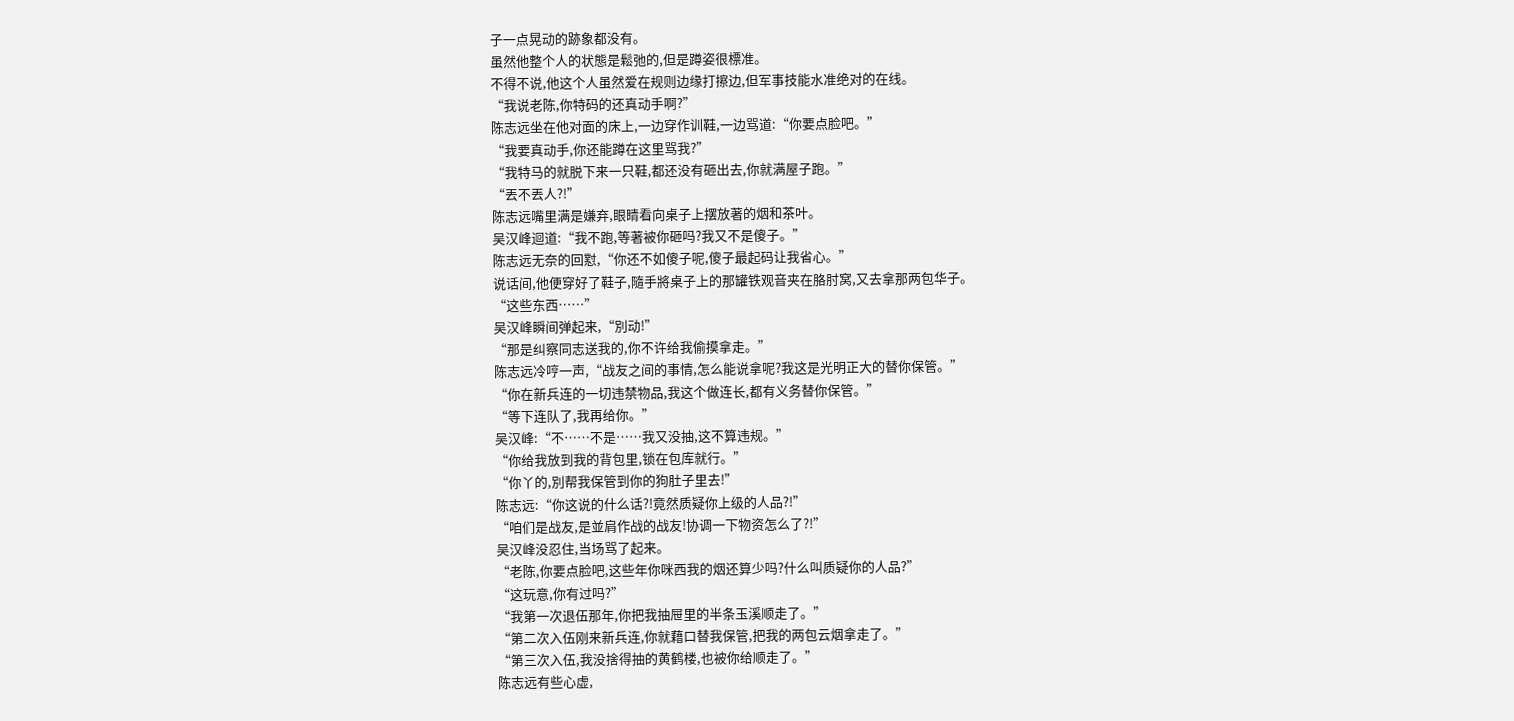子一点晃动的跡象都没有。
虽然他整个人的状態是鬆弛的,但是蹲姿很標准。
不得不说,他这个人虽然爱在规则边缘打擦边,但军事技能水准绝对的在线。
“我说老陈,你特码的还真动手啊?”
陈志远坐在他对面的床上,一边穿作训鞋,一边骂道:“你要点脸吧。”
“我要真动手,你还能蹲在这里骂我?”
“我特马的就脱下来一只鞋,都还没有砸出去,你就满屋子跑。”
“丟不丟人?!”
陈志远嘴里满是嫌弃,眼睛看向桌子上摆放著的烟和茶叶。
吴汉峰迴道:“我不跑,等著被你砸吗?我又不是傻子。”
陈志远无奈的回懟,“你还不如傻子呢,傻子最起码让我省心。”
说话间,他便穿好了鞋子,隨手將桌子上的那罐铁观音夹在胳肘窝,又去拿那两包华子。
“这些东西……”
吴汉峰瞬间弹起来,“別动!”
“那是纠察同志送我的,你不许给我偷摸拿走。”
陈志远冷哼一声,“战友之间的事情,怎么能说拿呢?我这是光明正大的替你保管。”
“你在新兵连的一切违禁物品,我这个做连长,都有义务替你保管。”
“等下连队了,我再给你。”
吴汉峰:“不……不是……我又没抽,这不算违规。”
“你给我放到我的背包里,锁在包库就行。”
“你丫的,別帮我保管到你的狗肚子里去!”
陈志远:“你这说的什么话?!竟然质疑你上级的人品?!”
“咱们是战友,是並肩作战的战友!协调一下物资怎么了?!”
吴汉峰没忍住,当场骂了起来。
“老陈,你要点脸吧,这些年你咪西我的烟还算少吗?什么叫质疑你的人品?”
“这玩意,你有过吗?”
“我第一次退伍那年,你把我抽屉里的半条玉溪顺走了。”
“第二次入伍刚来新兵连,你就藉口替我保管,把我的两包云烟拿走了。”
“第三次入伍,我没捨得抽的黄鹤楼,也被你给顺走了。”
陈志远有些心虚,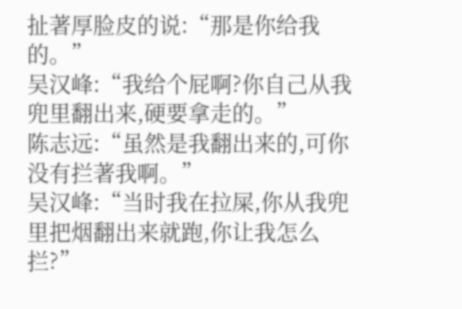扯著厚脸皮的说:“那是你给我的。”
吴汉峰:“我给个屁啊?你自己从我兜里翻出来,硬要拿走的。”
陈志远:“虽然是我翻出来的,可你没有拦著我啊。”
吴汉峰:“当时我在拉屎,你从我兜里把烟翻出来就跑,你让我怎么拦?”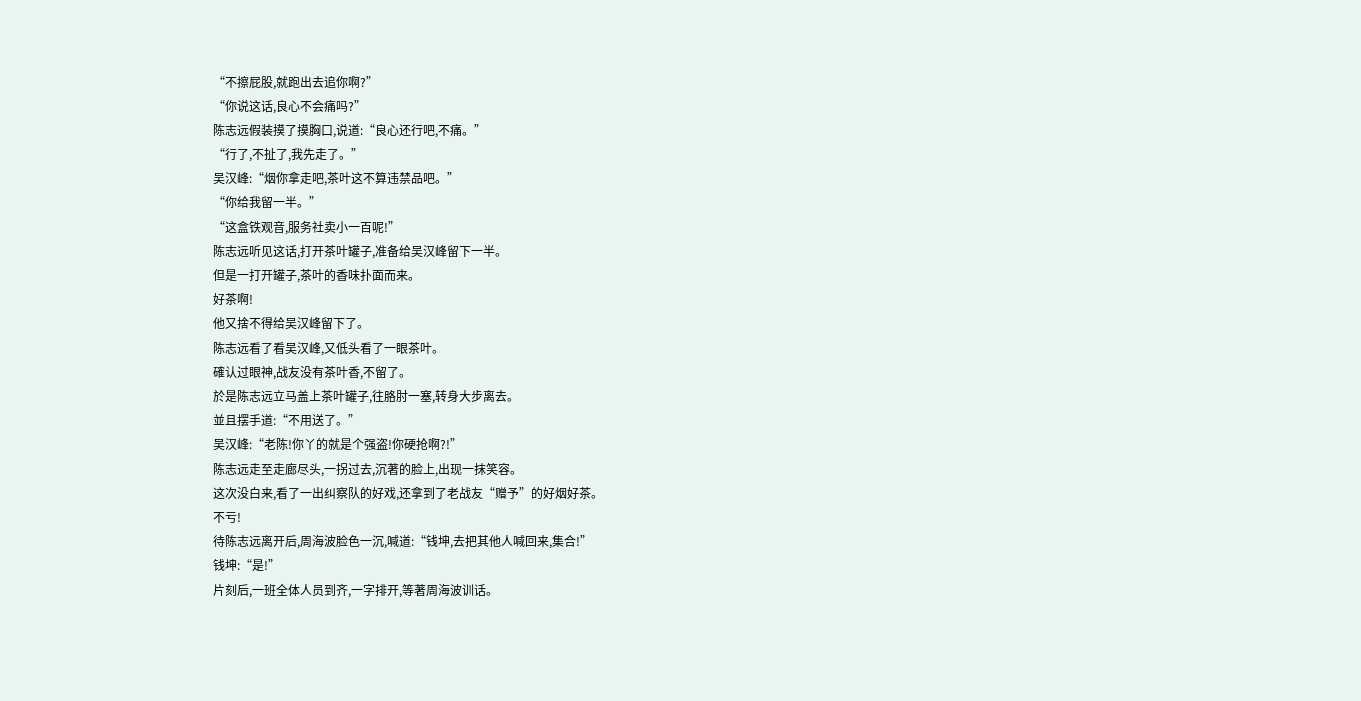“不擦屁股,就跑出去追你啊?”
“你说这话,良心不会痛吗?”
陈志远假装摸了摸胸口,说道:“良心还行吧,不痛。”
“行了,不扯了,我先走了。”
吴汉峰:“烟你拿走吧,茶叶这不算违禁品吧。”
“你给我留一半。”
“这盒铁观音,服务社卖小一百呢!”
陈志远听见这话,打开茶叶罐子,准备给吴汉峰留下一半。
但是一打开罐子,茶叶的香味扑面而来。
好茶啊!
他又捨不得给吴汉峰留下了。
陈志远看了看吴汉峰,又低头看了一眼茶叶。
確认过眼神,战友没有茶叶香,不留了。
於是陈志远立马盖上茶叶罐子,往胳肘一塞,转身大步离去。
並且摆手道:“不用送了。”
吴汉峰:“老陈!你丫的就是个强盗!你硬抢啊?!”
陈志远走至走廊尽头,一拐过去,沉著的脸上,出现一抹笑容。
这次没白来,看了一出纠察队的好戏,还拿到了老战友“赠予”的好烟好茶。
不亏!
待陈志远离开后,周海波脸色一沉,喊道:“钱坤,去把其他人喊回来,集合!”
钱坤:“是!”
片刻后,一班全体人员到齐,一字排开,等著周海波训话。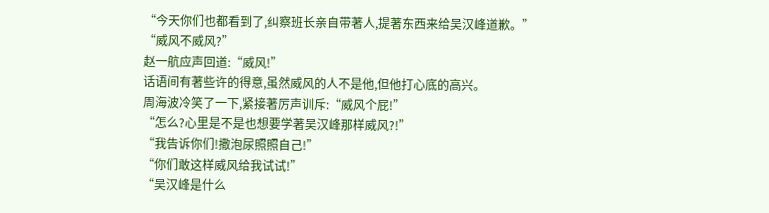“今天你们也都看到了,纠察班长亲自带著人,提著东西来给吴汉峰道歉。”
“威风不威风?”
赵一航应声回道:“威风!”
话语间有著些许的得意,虽然威风的人不是他,但他打心底的高兴。
周海波冷笑了一下,紧接著厉声训斥:“威风个屁!”
“怎么?心里是不是也想要学著吴汉峰那样威风?!”
“我告诉你们!撒泡尿照照自己!”
“你们敢这样威风给我试试!”
“吴汉峰是什么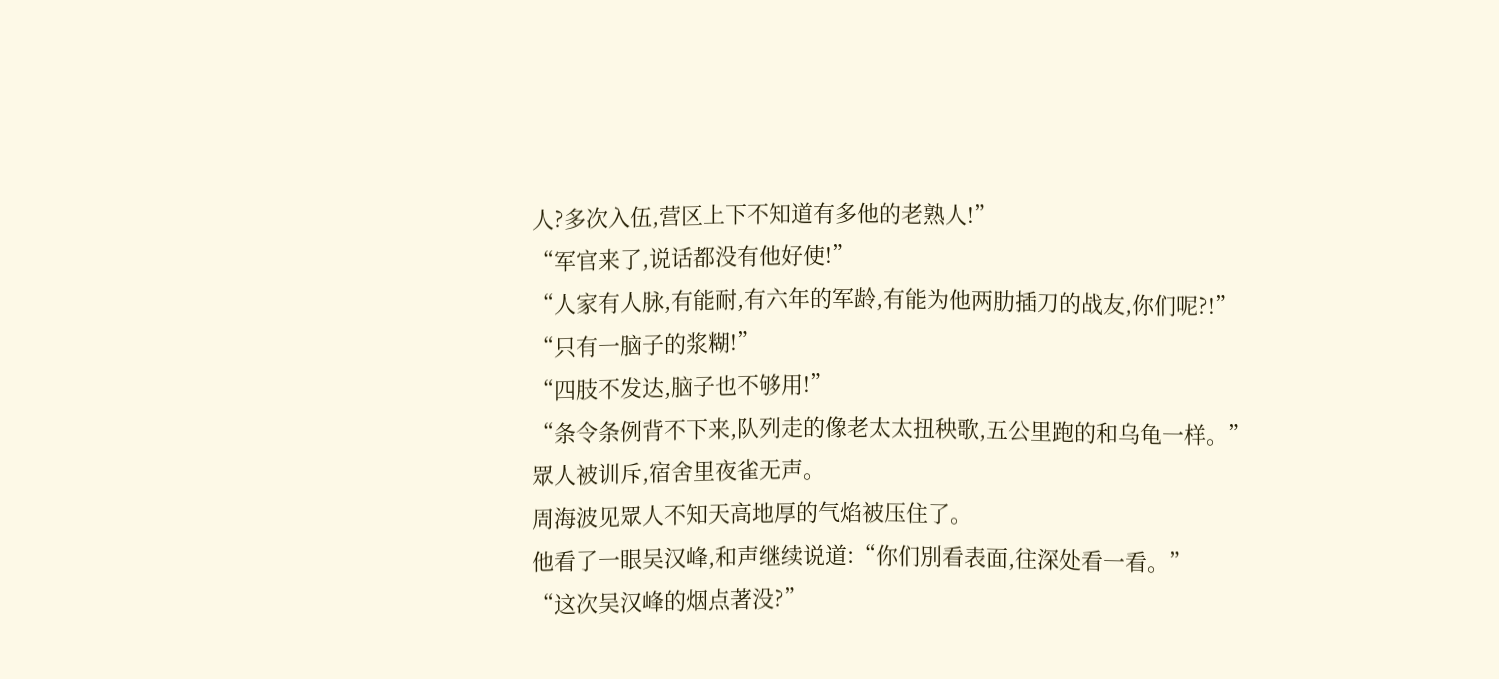人?多次入伍,营区上下不知道有多他的老熟人!”
“军官来了,说话都没有他好使!”
“人家有人脉,有能耐,有六年的军龄,有能为他两肋插刀的战友,你们呢?!”
“只有一脑子的浆糊!”
“四肢不发达,脑子也不够用!”
“条令条例背不下来,队列走的像老太太扭秧歌,五公里跑的和乌龟一样。”
眾人被训斥,宿舍里夜雀无声。
周海波见眾人不知天高地厚的气焰被压住了。
他看了一眼吴汉峰,和声继续说道:“你们別看表面,往深处看一看。”
“这次吴汉峰的烟点著没?”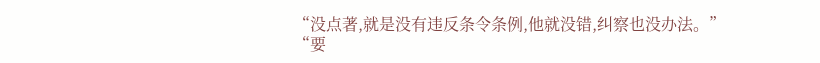“没点著,就是没有违反条令条例,他就没错,纠察也没办法。”
“要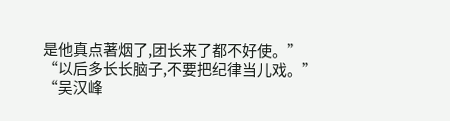是他真点著烟了,团长来了都不好使。”
“以后多长长脑子,不要把纪律当儿戏。”
“吴汉峰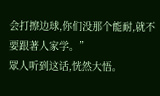会打擦边球,你们没那个能耐,就不要跟著人家学。”
眾人听到这话,恍然大悟。